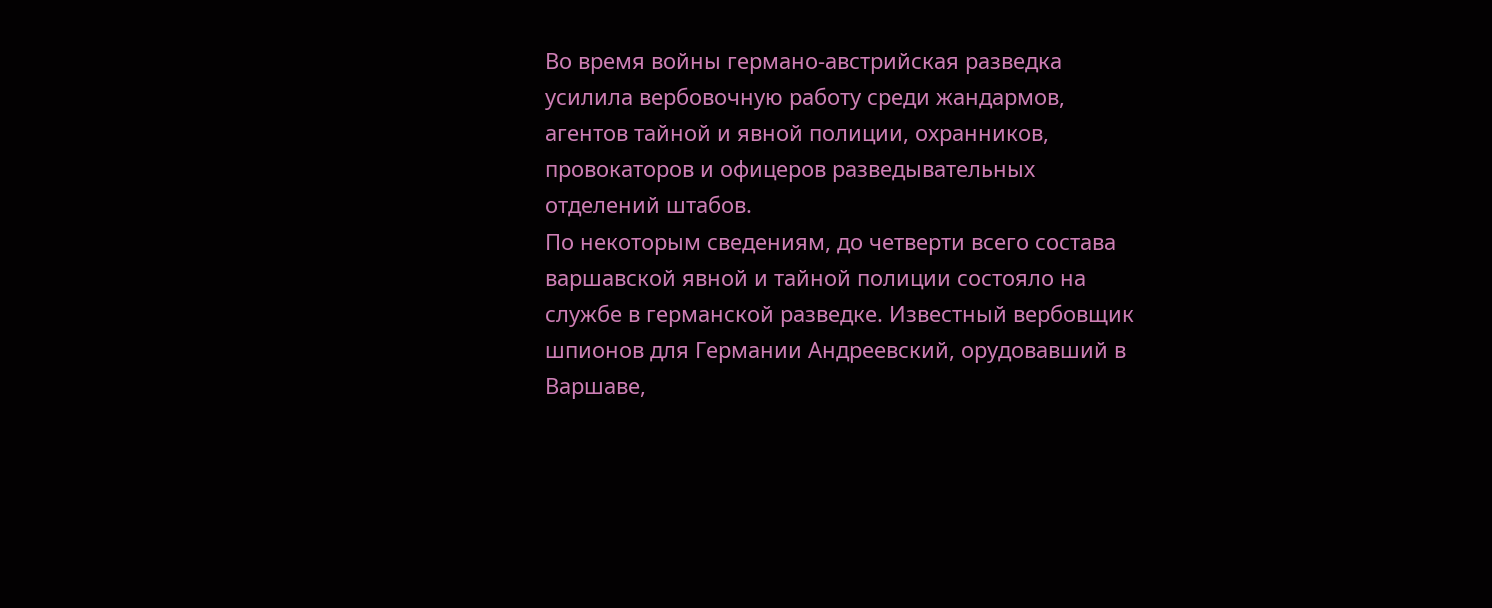Во время войны германо-австрийская разведка усилила вербовочную работу среди жандармов, агентов тайной и явной полиции, охранников, провокаторов и офицеров разведывательных отделений штабов.
По некоторым сведениям, до четверти всего состава варшавской явной и тайной полиции состояло на службе в германской разведке. Известный вербовщик шпионов для Германии Андреевский, орудовавший в Варшаве,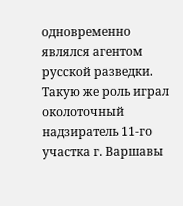одновременно являлся агентом русской разведки. Такую же роль играл околоточный надзиратель 11-го участка г. Варшавы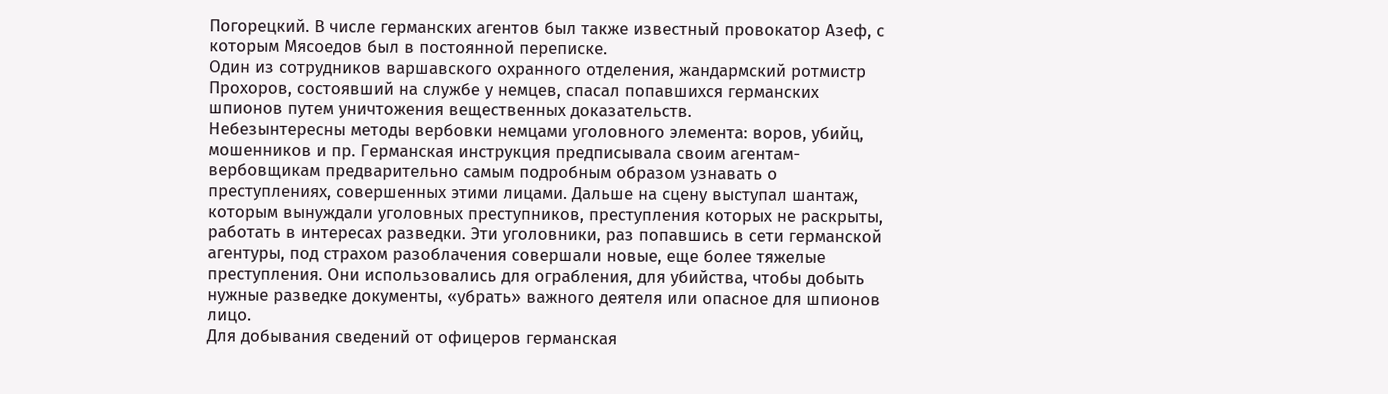Погорецкий. В числе германских агентов был также известный провокатор Азеф, с которым Мясоедов был в постоянной переписке.
Один из сотрудников варшавского охранного отделения, жандармский ротмистр Прохоров, состоявший на службе у немцев, спасал попавшихся германских шпионов путем уничтожения вещественных доказательств.
Небезынтересны методы вербовки немцами уголовного элемента: воров, убийц, мошенников и пр. Германская инструкция предписывала своим агентам-вербовщикам предварительно самым подробным образом узнавать о преступлениях, совершенных этими лицами. Дальше на сцену выступал шантаж, которым вынуждали уголовных преступников, преступления которых не раскрыты, работать в интересах разведки. Эти уголовники, раз попавшись в сети германской агентуры, под страхом разоблачения совершали новые, еще более тяжелые преступления. Они использовались для ограбления, для убийства, чтобы добыть нужные разведке документы, «убрать» важного деятеля или опасное для шпионов лицо.
Для добывания сведений от офицеров германская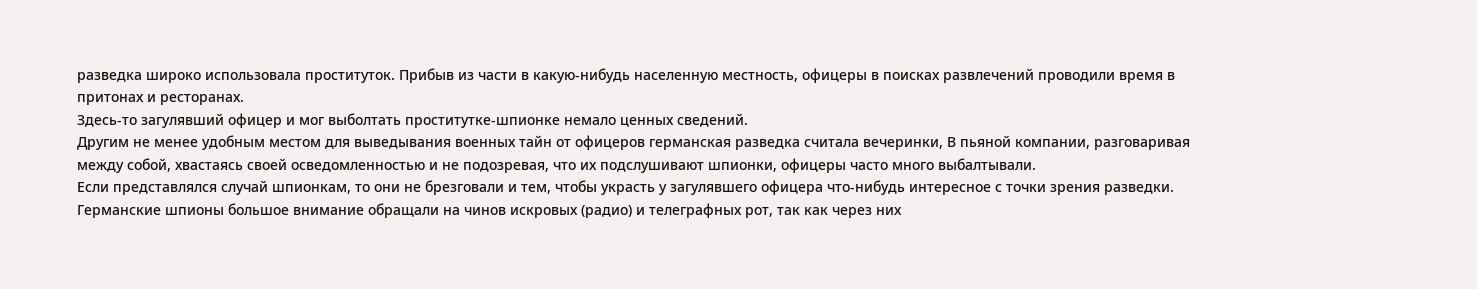разведка широко использовала проституток. Прибыв из части в какую-нибудь населенную местность, офицеры в поисках развлечений проводили время в притонах и ресторанах.
Здесь-то загулявший офицер и мог выболтать проститутке-шпионке немало ценных сведений.
Другим не менее удобным местом для выведывания военных тайн от офицеров германская разведка считала вечеринки, В пьяной компании, разговаривая между собой, хвастаясь своей осведомленностью и не подозревая, что их подслушивают шпионки, офицеры часто много выбалтывали.
Если представлялся случай шпионкам, то они не брезговали и тем, чтобы украсть у загулявшего офицера что-нибудь интересное с точки зрения разведки.
Германские шпионы большое внимание обращали на чинов искровых (радио) и телеграфных рот, так как через них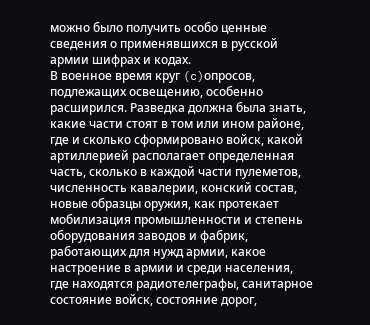можно было получить особо ценные сведения о применявшихся в русской армии шифрах и кодах.
В военное время круг (c)опросов, подлежащих освещению, особенно расширился. Разведка должна была знать, какие части стоят в том или ином районе, где и сколько сформировано войск, какой артиллерией располагает определенная часть, сколько в каждой части пулеметов, численность кавалерии, конский состав, новые образцы оружия, как протекает мобилизация промышленности и степень оборудования заводов и фабрик, работающих для нужд армии, какое настроение в армии и среди населения, где находятся радиотелеграфы, санитарное состояние войск, состояние дорог,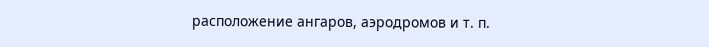расположение ангаров, аэродромов и т. п.